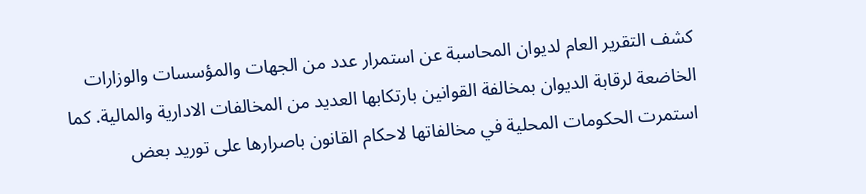كشف التقرير العام لديوان المحاسبة عن استمرار عدد من الجهات والمؤسسات والوزارات الخاضعة لرقابة الديوان بمخالفة القوانين بارتكابها العديد من المخالفات الادارية والمالية. كما استمرت الحكومات المحلية في مخالفاتها لاحكام القانون باصرارها على توريد بعض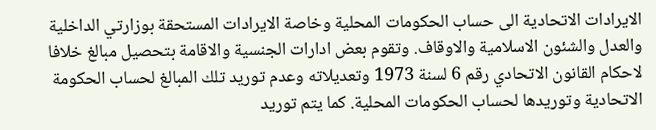الايرادات الاتحادية الى حساب الحكومات المحلية وخاصة الايرادات المستحقة بوزارتي الداخلية والعدل والشئون الاسلامية والاوقاف. وتقوم بعض ادارات الجنسية والاقامة بتحصيل مبالغ خلافا لاحكام القانون الاتحادي رقم 6 لسنة 1973 وتعديلاته وعدم توريد تلك المبالغ لحساب الحكومة الاتحادية وتوريدها لحساب الحكومات المحلية. كما يتم توريد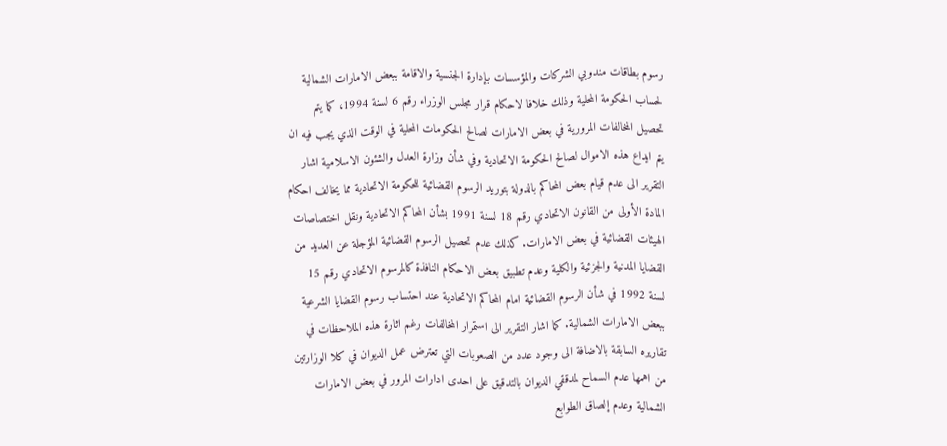رسوم بطاقات مندوبي الشركات والمؤسسات بإدارة الجنسية والاقامة ببعض الامارات الشمالية لحساب الحكومة المحلية وذلك خلافا لاحكام قرار مجلس الوزراء رقم 6 لسنة 1994، كما يتم تحصيل المخالفات المرورية في بعض الامارات لصالح الحكومات المحلية في الوقت الذي يجب فيه ان يتم ايداع هذه الاموال لصالح الحكومة الاتحادية وفي شأن وزارة العدل والشئون الاسلامية اشار التقرير الى عدم قيام بعض المحاكم بالدولة بتوريد الرسوم القضائية للحكومة الاتحادية مما يخالف احكام المادة الأولى من القانون الاتحادي رقم 18 لسنة 1991 بشأن المحاكم الاتحادية ونقل اختصاصات الهيئات القضائية في بعض الامارات. كذلك عدم تحصيل الرسوم القضائية المؤجلة عن العديد من القضايا المدنية والجزئية والكلية وعدم تطبيق بعض الاحكام النافذة كالمرسوم الاتحادي رقم 15 لسنة 1992 في شأن الرسوم القضائية امام المحاكم الاتحادية عند احتساب رسوم القضايا الشرعية ببعض الامارات الشمالية. كما اشار التقرير الى استمرار المخالفات رغم اثارة هذه الملاحظات في تقاريره السابقة بالاضافة الى وجود عدد من الصعوبات التي تعترض عمل الديوان في كلا الوزارتين من اهمها عدم السماح لمدققي الديوان بالتدقيق على احدى ادارات المرور في بعض الامارات الشمالية وعدم إلصاق الطوابع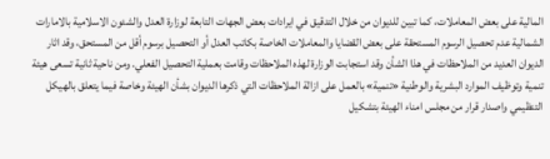المالية على بعض المعاملات، كما تبين للديوان من خلال التدقيق في ايرادات بعض الجهات التابعة لوزارة العدل والشئون الاسلامية بالامارات الشمالية عدم تحصيل الرسوم المستحقة على بعض القضايا والمعاملات الخاصة بكاتب العدل أو التحصيل برسوم أقل من المستحق، وقد اثار الديوان العديد من الملاحظات في هذا الشأن وقد استجابت الوزارة لهذه الملاحظات وقامت بعملية التحصيل الفعلي. ومن ناحية ثانية تسعى هيئة تنمية وتوظيف الموارد البشرية والوطنية «تنمية» بالعمل على ازالة الملاحظات التي ذكرها الديوان بشأن الهيئة وخاصة فيما يتعلق بالهيكل التنظيمي واصدار قرار من مجلس امناء الهيئة بتشكيل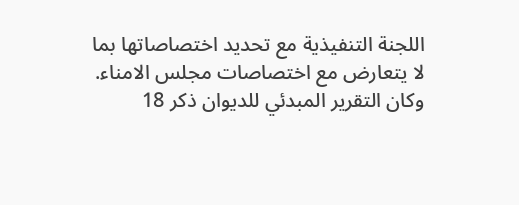اللجنة التنفيذية مع تحديد اختصاصاتها بما لا يتعارض مع اختصاصات مجلس الامناء. وكان التقرير المبدئي للديوان ذكر 18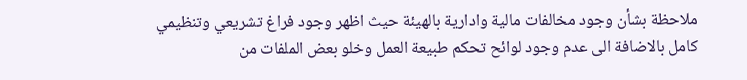ملاحظة بشأن وجود مخالفات مالية وادارية بالهيئة حيث اظهر وجود فراغ تشريعي وتنظيمي كامل بالاضافة الى عدم وجود لوائح تحكم طبيعة العمل وخلو بعض الملفات من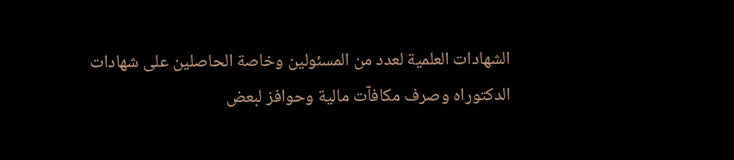الشهادات العلمية لعدد من المسئولين وخاصة الحاصلين على شهادات الدكتوراه وصرف مكافآت مالية وحوافز لبعض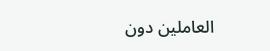العاملين دون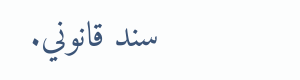سند قانوني.